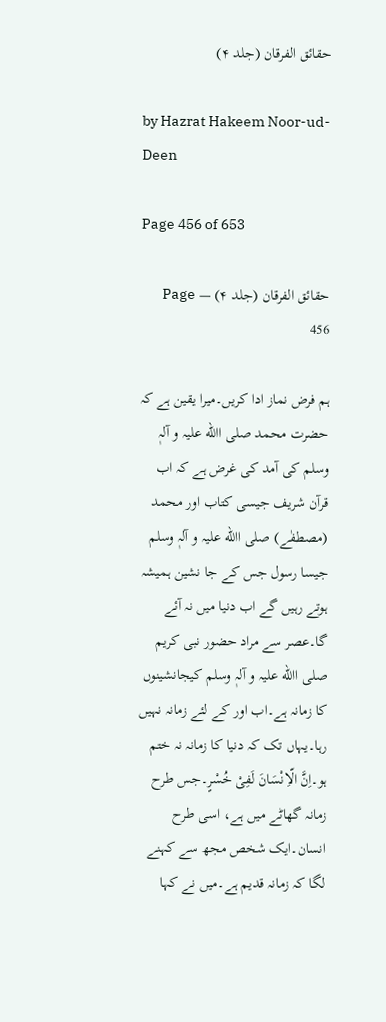حقائق الفرقان (جلد ۴)

by Hazrat Hakeem Noor-ud-Deen

Page 456 of 653

حقائق الفرقان (جلد ۴) — Page 456

ہم فرض نماز ادا کریں۔میرا یقین ہے کہ حضرت محمد صلی االله علیہ و آلہٖ وسلم کی آمد کی غرض ہے کہ اب قرآن شریف جیسی کتاب اور محمد (مصطفٰے) صلی االله علیہ و آلہٖ وسلم جیسا رسول جس کے جا نشین ہمیشہ ہوتے رہیں گے اب دنیا میں نہ آئے گا۔عصر سے مراد حضور نبی کریم صلی االله علیہ و آلہٖ وسلم کیجانشینوں کا زمانہ ہے۔اب اور کے لئے زمانہ نہیں رہا۔یہاں تک کہ دنیا کا زمانہ نہ ختم ہو۔اِنَّ الّاِنْسَانَ لَفِیْ خُسْرٍ۔جس طرح زمانہ گھاٹے میں ہے، اسی طرح انسان۔ایک شخص مجھ سے کہنے لگا کہ زمانہ قدیم ہے۔میں نے کہا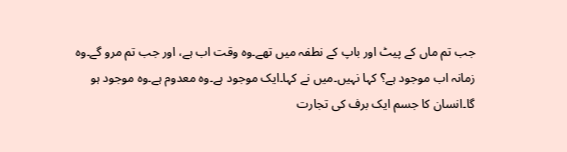جب تم ماں کے پیٹ اور باپ کے نطفہ میں تھے۔وہ وقت اب ہے، اور جب تم مرو گے۔وہ زمانہ اب موجود ہے؟ کہا نہیں۔میں نے کہا۔ایک موجود ہے۔وہ معدوم ہے۔وہ موجود ہو گا۔انسان کا جسم ایک برف کی تجارت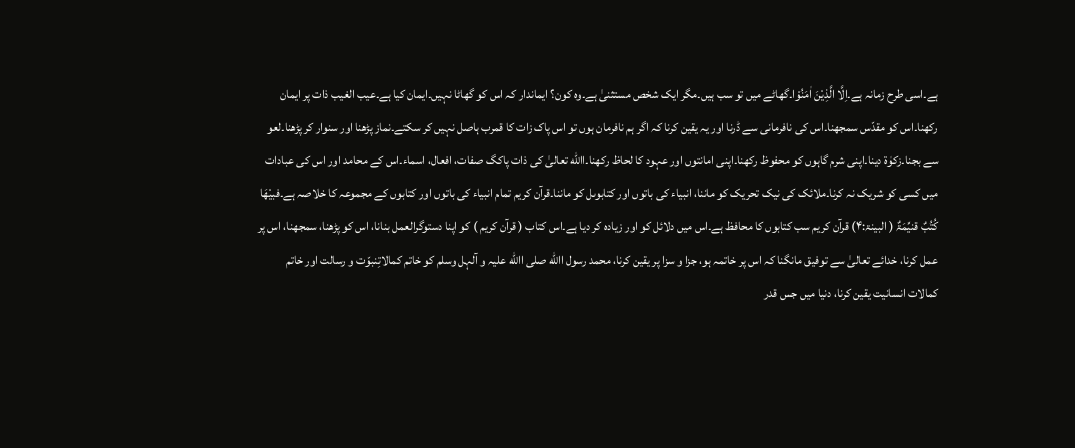ہے۔اسی طرح زمانہ ہے۔اِلَّا الَّذِیْنَ اٰمَنُوْا۔گھاٹے میں تو سب ہیں۔مگر ایک شخص مستثنیٰ ہے۔وہ کون؟ ایماندار کہ اس کو گھاٹا نہیں۔ایمان کیا ہے۔عیب الغیب ذات پر ایمان رکھنا۔اس کو مقدّس سمجھنا۔اس کی نافرمانی سے ڈرنا اور یہ یقین کرنا کہ اگر ہم نافرمان ہوں تو اس پاک زات کا قمرب ہاصل نہیں کر سکتے۔نماز پڑھنا اور سنوار کر پڑھنا۔لعو سے بجنا۔زکوٰۃ دینا۔اپنی شرم گاہوں کو محفوظ رکھنا۔اپنی امانتوں اور عہود کا لحاظ رکھنا۔االله تعالیٰ کی ذات پاکگ صفات، افعال، اسماء۔اس کے محامد اور اس کی عبادات میں کسی کو شریک نہ کرنا۔ملائک کی نیک تحریک کو ماننا، انبیاء کی باتوں اور کتابوںل کو ماننا۔قرآن کریم تمام انبیاء کی باتوں اور کتابوں کے مجموعہ کا خلاصہ ہے۔فبیْھَا کُتُبٌ قنیِّمَۃٌ ( البینۃ:۴) قرآن کریم سب کتابوں کا محافظ ہے۔اس میں دلائل کو اور زیادہ کر دیا ہے۔اس کتاب ( قرآن کریم ) کو اپنا دستوگرالعمل بنانا، اس کو پڑھنا، سمجھنا، اس پر عمل کرنا، خدائے تعالیٰ سے توفیق مانگنا کہ اس پر خاتمہ ہو، جزا و سزا پر یقین کرنا، محمد رسول االله صلی االله علیہ و آلہل وسلم کو خاتم کمالاتِنبوّت و رسالت اور خاتم کمالات انسانیت یقین کرنا، دنیا میں جس قدر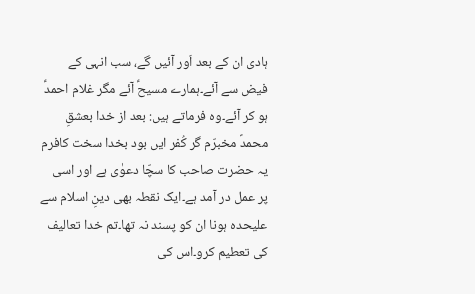ہادی ان کے بعد اَور آئیں گے، سب انہی کے فیض سے آئے۔ہمارے مسیحؑ آئے مگر غلام احمدؑ ہو کر آئے۔وہ فرماتے ہیں: بعد از خدا بعشقِ محمدؐ مخبرّم گر کُفر ایں بود بخدا سخت کافرم یہ حضرت صاحب کا سچّا دعوٰی ہے اور اسی پر عمل در آمد ہے۔ایک نقطہ بھی دینِ اسلام سے علیحدہ ہونا ان کو پسند نہ تھا۔تم خدا تعالیف کی تعطیم کرو۔اس کی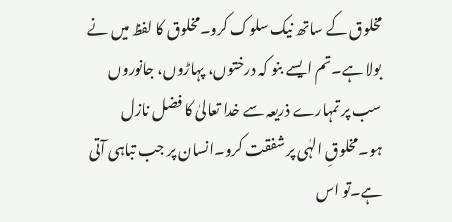مخلوق کے ساتھ نیک سلوک کرو۔مخلوق کا لفظ میں نے بولا ہے۔تم ایسے بنو کہ درختوں، پہاڑوں، جانوروں سب پر تمہارے ذریعہ سے خدا تعالیٰ کا فضل نازل ہو۔مخلوقِ الہٰی پر شفقت کرو۔انسان پر جب تباہی آتی ہے۔تو اس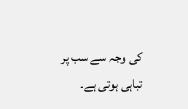کی وجہ سے سب پر تباہی ہوتی ہے۔